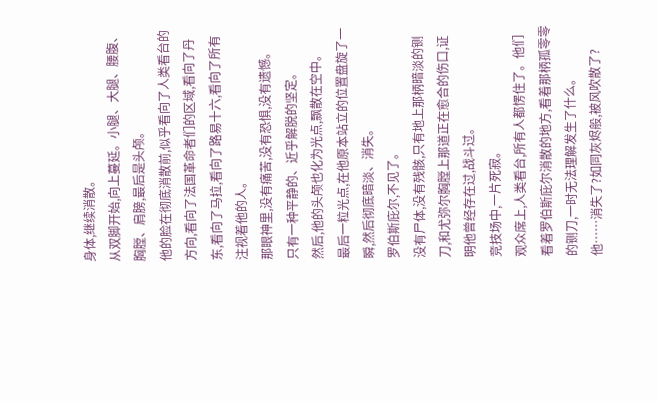身体,继续消散。
从双脚开始,向上蔓延。小腿、大腿、腰腹、胸膛、肩膀,最后是头颅。
他的脸在彻底消散前,似乎看向了人类看台的方向,看向了法国革命者们的区域,看向了丹东,看向了马拉,看向了路易十六,看向了所有注视着他的人。
那眼神里,没有痛苦,没有恐惧,没有遗憾。
只有一种平静的、近乎解脱的坚定。
然后,他的头颅也化为光点,飘散在空中。
最后一粒光点,在他原本站立的位置盘旋了一瞬,然后彻底暗淡、消失。
罗伯斯庇尔,不见了。
没有尸体,没有残骸,只有地上那柄暗淡的铡刀,和尤弥尔胸膛上那道正在愈合的伤口,证明他曾经存在过,战斗过。
竞技场中,一片死寂。
观众席上,人类看台,所有人都愣住了。他们看着罗伯斯庇尔消散的地方,看着那柄孤零零的铡刀,一时无法理解发生了什么。
他……消失了?如同灰烬般,被风吹散了?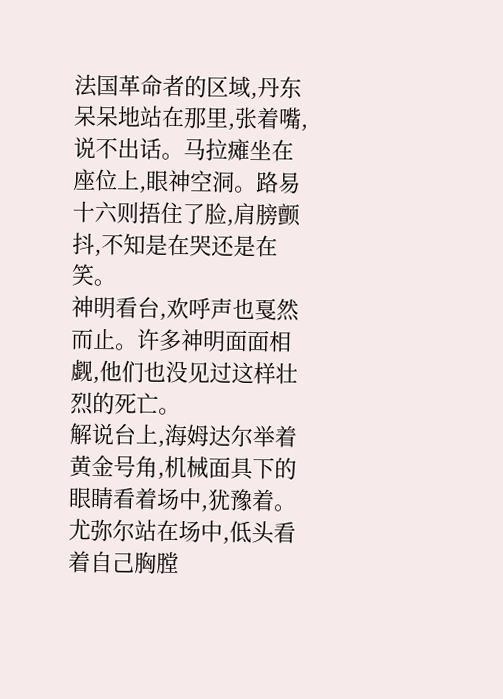法国革命者的区域,丹东呆呆地站在那里,张着嘴,说不出话。马拉瘫坐在座位上,眼神空洞。路易十六则捂住了脸,肩膀颤抖,不知是在哭还是在笑。
神明看台,欢呼声也戛然而止。许多神明面面相觑,他们也没见过这样壮烈的死亡。
解说台上,海姆达尔举着黄金号角,机械面具下的眼睛看着场中,犹豫着。
尤弥尔站在场中,低头看着自己胸膛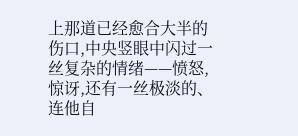上那道已经愈合大半的伤口,中央竖眼中闪过一丝复杂的情绪——愤怒,惊讶,还有一丝极淡的、连他自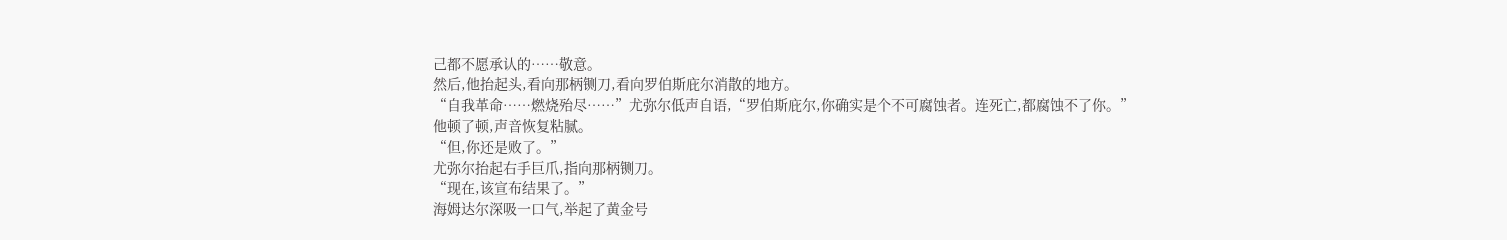己都不愿承认的……敬意。
然后,他抬起头,看向那柄铡刀,看向罗伯斯庇尔消散的地方。
“自我革命……燃烧殆尽……”尤弥尔低声自语,“罗伯斯庇尔,你确实是个不可腐蚀者。连死亡,都腐蚀不了你。”
他顿了顿,声音恢复粘腻。
“但,你还是败了。”
尤弥尔抬起右手巨爪,指向那柄铡刀。
“现在,该宣布结果了。”
海姆达尔深吸一口气,举起了黄金号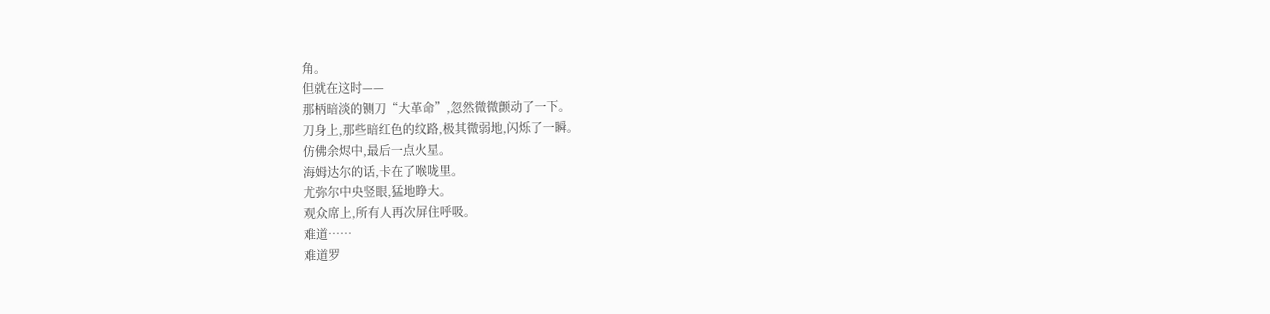角。
但就在这时——
那柄暗淡的铡刀“大革命”,忽然微微颤动了一下。
刀身上,那些暗红色的纹路,极其微弱地,闪烁了一瞬。
仿佛余烬中,最后一点火星。
海姆达尔的话,卡在了喉咙里。
尤弥尔中央竖眼,猛地睁大。
观众席上,所有人再次屏住呼吸。
难道……
难道罗